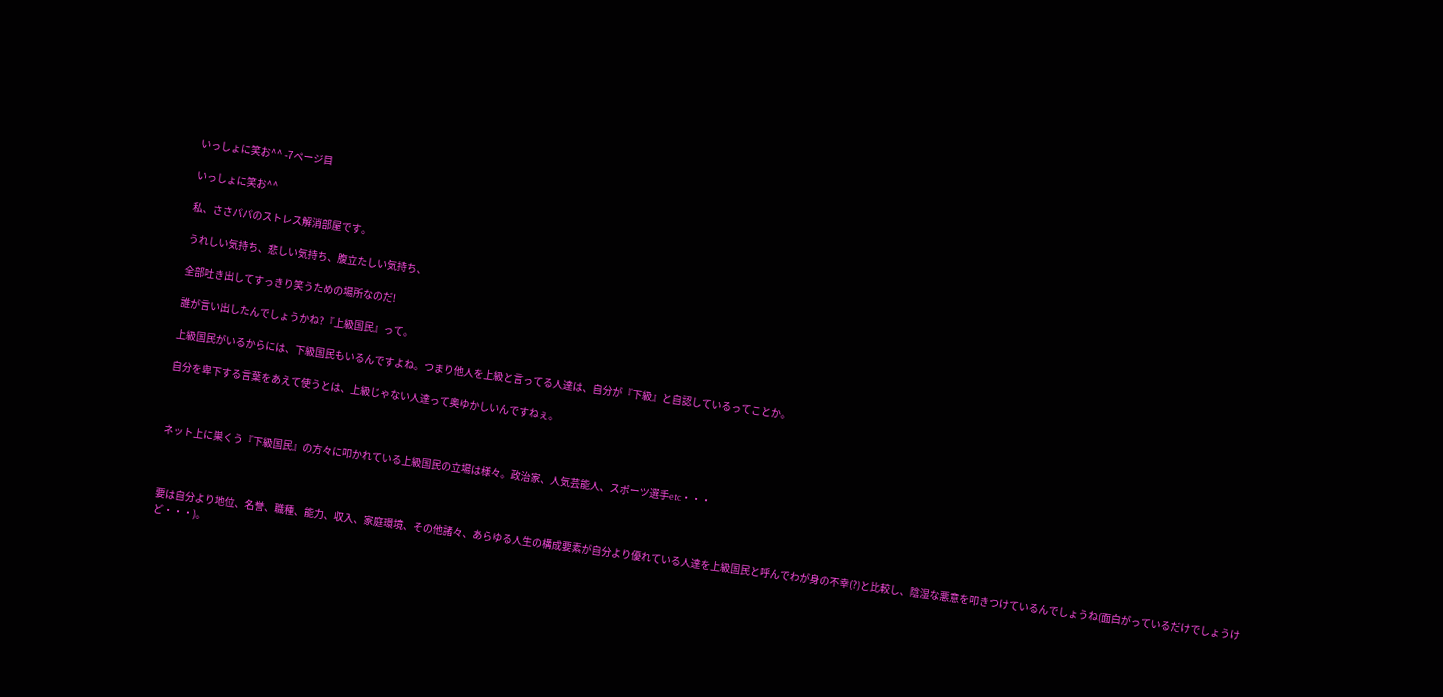いっしょに笑お^^ -7ページ目

いっしょに笑お^^

私、ささパパのストレス解消部屋です。

うれしい気持ち、悲しい気持ち、腹立たしい気持ち、

全部吐き出してすっきり笑うための場所なのだ!

誰が言い出したんでしょうかね?『上級国民』って。

上級国民がいるからには、下級国民もいるんですよね。つまり他人を上級と言ってる人達は、自分が『下級』と自認しているってことか。

自分を卑下する言葉をあえて使うとは、上級じゃない人達って奥ゆかしいんですねぇ。



ネット上に巣くう『下級国民』の方々に叩かれている上級国民の立場は様々。政治家、人気芸能人、スポーツ選手etc・・・



要は自分より地位、名誉、職種、能力、収入、家庭環境、その他諸々、あらゆる人生の構成要素が自分より優れている人達を上級国民と呼んでわが身の不幸(?)と比較し、陰湿な悪意を叩きつけているんでしょうね(面白がっているだけでしょうけど・・・)。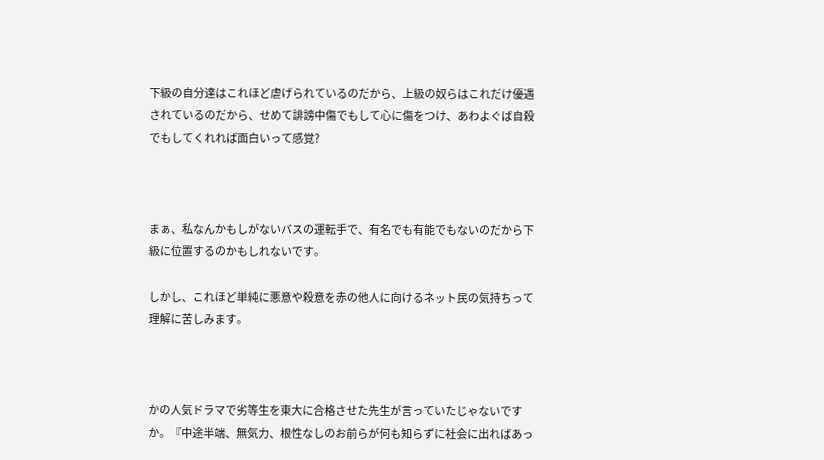下級の自分達はこれほど虐げられているのだから、上級の奴らはこれだけ優遇されているのだから、せめて誹謗中傷でもして心に傷をつけ、あわよぐば自殺でもしてくれれば面白いって感覚?



まぁ、私なんかもしがないバスの運転手で、有名でも有能でもないのだから下級に位置するのかもしれないです。

しかし、これほど単純に悪意や殺意を赤の他人に向けるネット民の気持ちって理解に苦しみます。



かの人気ドラマで劣等生を東大に合格させた先生が言っていたじゃないですか。『中途半端、無気力、根性なしのお前らが何も知らずに社会に出ればあっ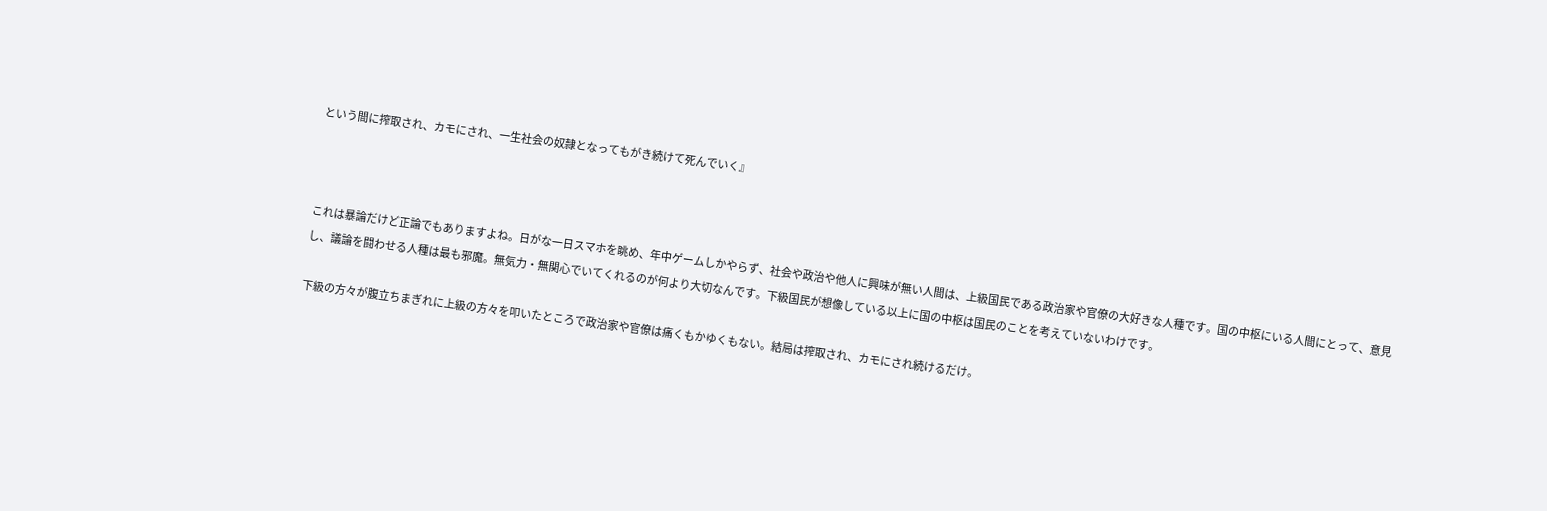という間に搾取され、カモにされ、一生社会の奴隷となってもがき続けて死んでいく』



これは暴論だけど正論でもありますよね。日がな一日スマホを眺め、年中ゲームしかやらず、社会や政治や他人に興味が無い人間は、上級国民である政治家や官僚の大好きな人種です。国の中枢にいる人間にとって、意見し、議論を闘わせる人種は最も邪魔。無気力・無関心でいてくれるのが何より大切なんです。下級国民が想像している以上に国の中枢は国民のことを考えていないわけです。

下級の方々が腹立ちまぎれに上級の方々を叩いたところで政治家や官僚は痛くもかゆくもない。結局は搾取され、カモにされ続けるだけ。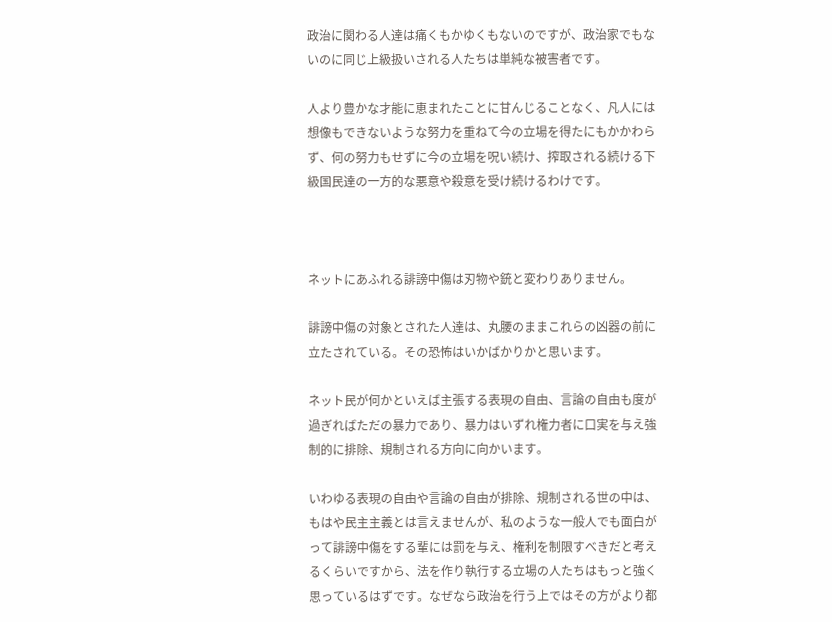政治に関わる人達は痛くもかゆくもないのですが、政治家でもないのに同じ上級扱いされる人たちは単純な被害者です。

人より豊かな才能に恵まれたことに甘んじることなく、凡人には想像もできないような努力を重ねて今の立場を得たにもかかわらず、何の努力もせずに今の立場を呪い続け、搾取される続ける下級国民達の一方的な悪意や殺意を受け続けるわけです。



ネットにあふれる誹謗中傷は刃物や銃と変わりありません。

誹謗中傷の対象とされた人達は、丸腰のままこれらの凶器の前に立たされている。その恐怖はいかばかりかと思います。

ネット民が何かといえば主張する表現の自由、言論の自由も度が過ぎればただの暴力であり、暴力はいずれ権力者に口実を与え強制的に排除、規制される方向に向かいます。

いわゆる表現の自由や言論の自由が排除、規制される世の中は、もはや民主主義とは言えませんが、私のような一般人でも面白がって誹謗中傷をする輩には罰を与え、権利を制限すべきだと考えるくらいですから、法を作り執行する立場の人たちはもっと強く思っているはずです。なぜなら政治を行う上ではその方がより都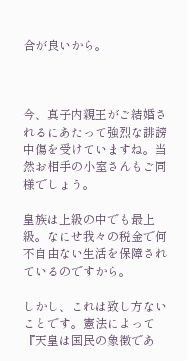合が良いから。



今、真子内親王がご結婚されるにあたって強烈な誹謗中傷を受けていますね。当然お相手の小室さんもご同様でしょう。

皇族は上級の中でも最上級。なにせ我々の税金で何不自由ない生活を保障されているのですから。

しかし、これは致し方ないことです。憲法によって『天皇は国民の象徴であ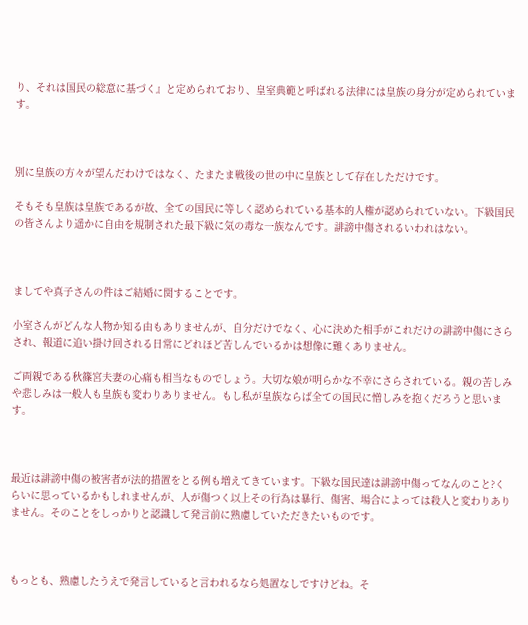り、それは国民の総意に基づく』と定められており、皇室典範と呼ばれる法律には皇族の身分が定められています。



別に皇族の方々が望んだわけではなく、たまたま戦後の世の中に皇族として存在しただけです。

そもそも皇族は皇族であるが故、全ての国民に等しく認められている基本的人権が認められていない。下級国民の皆さんより遥かに自由を規制された最下級に気の毒な一族なんです。誹謗中傷されるいわれはない。



ましてや真子さんの件はご結婚に関することです。

小室さんがどんな人物か知る由もありませんが、自分だけでなく、心に決めた相手がこれだけの誹謗中傷にさらされ、報道に追い掛け回される日常にどれほど苦しんでいるかは想像に難くありません。

ご両親である秋篠宮夫妻の心痛も相当なものでしょう。大切な娘が明らかな不幸にさらされている。親の苦しみや悲しみは一般人も皇族も変わりありません。もし私が皇族ならば全ての国民に憎しみを抱くだろうと思います。



最近は誹謗中傷の被害者が法的措置をとる例も増えてきています。下級な国民達は誹謗中傷ってなんのこと?くらいに思っているかもしれませんが、人が傷つく以上その行為は暴行、傷害、場合によっては殺人と変わりありません。そのことをしっかりと認識して発言前に熟慮していただきたいものです。



もっとも、熟慮したうえで発言していると言われるなら処置なしですけどね。そ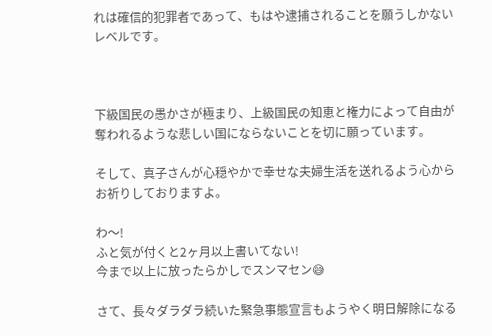れは確信的犯罪者であって、もはや逮捕されることを願うしかないレベルです。



下級国民の愚かさが極まり、上級国民の知恵と権力によって自由が奪われるような悲しい国にならないことを切に願っています。

そして、真子さんが心穏やかで幸せな夫婦生活を送れるよう心からお祈りしておりますよ。

わ〜!
ふと気が付くと2ヶ月以上書いてない!
今まで以上に放ったらかしでスンマセン😅

さて、長々ダラダラ続いた緊急事態宣言もようやく明日解除になる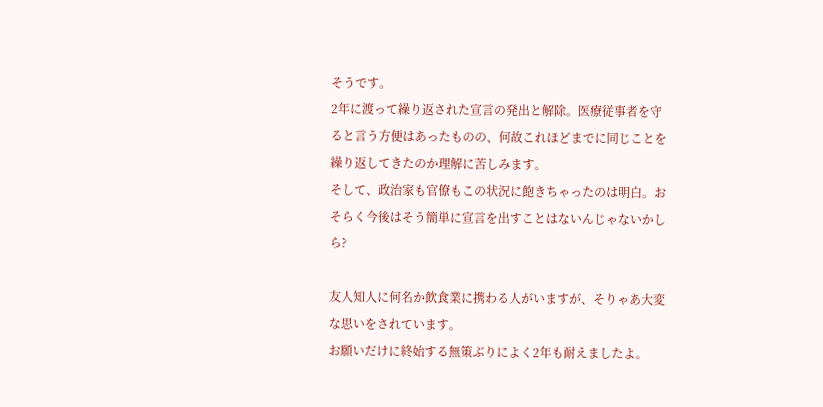そうです。
2年に渡って繰り返された宣言の発出と解除。医療従事者を守ると言う方便はあったものの、何故これほどまでに同じことを繰り返してきたのか理解に苦しみます。
そして、政治家も官僚もこの状況に飽きちゃったのは明白。おそらく今後はそう簡単に宣言を出すことはないんじゃないかしら?

友人知人に何名か飲食業に携わる人がいますが、そりゃあ大変な思いをされています。
お願いだけに終始する無策ぶりによく2年も耐えましたよ。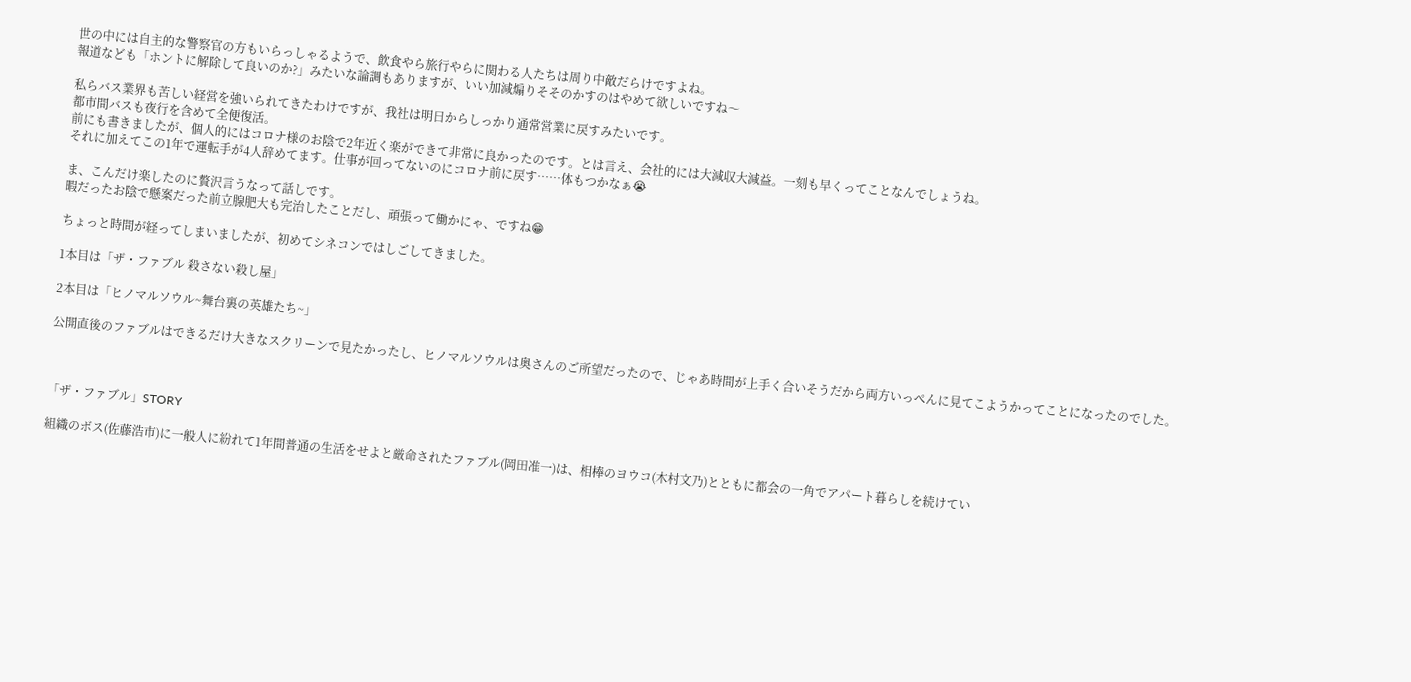世の中には自主的な警察官の方もいらっしゃるようで、飲食やら旅行やらに関わる人たちは周り中敵だらけですよね。
報道なども「ホントに解除して良いのか?」みたいな論調もありますが、いい加減煽りそそのかすのはやめて欲しいですね〜

私らバス業界も苦しい経営を強いられてきたわけですが、我社は明日からしっかり通常営業に戻すみたいです。
都市間バスも夜行を含めて全便復活。
前にも書きましたが、個人的にはコロナ様のお陰で2年近く楽ができて非常に良かったのです。とは言え、会社的には大減収大減益。一刻も早くってことなんでしょうね。
それに加えてこの1年で運転手が4人辞めてます。仕事が回ってないのにコロナ前に戻す……体もつかなぁ😭

ま、こんだけ楽したのに贅沢言うなって話しです。
暇だったお陰で懸案だった前立腺肥大も完治したことだし、頑張って働かにゃ、ですね😁

ちょっと時間が経ってしまいましたが、初めてシネコンではしごしてきました。

1本目は「ザ・ファブル 殺さない殺し屋」

2本目は「ヒノマルソウル~舞台裏の英雄たち~」

公開直後のファブルはできるだけ大きなスクリーンで見たかったし、ヒノマルソウルは奥さんのご所望だったので、じゃあ時間が上手く合いそうだから両方いっぺんに見てこようかってことになったのでした。



「ザ・ファブル」STORY

組織のボス(佐藤浩市)に一般人に紛れて1年間普通の生活をせよと厳命されたファブル(岡田准一)は、相棒のヨウコ(木村文乃)とともに都会の一角でアパート暮らしを続けてい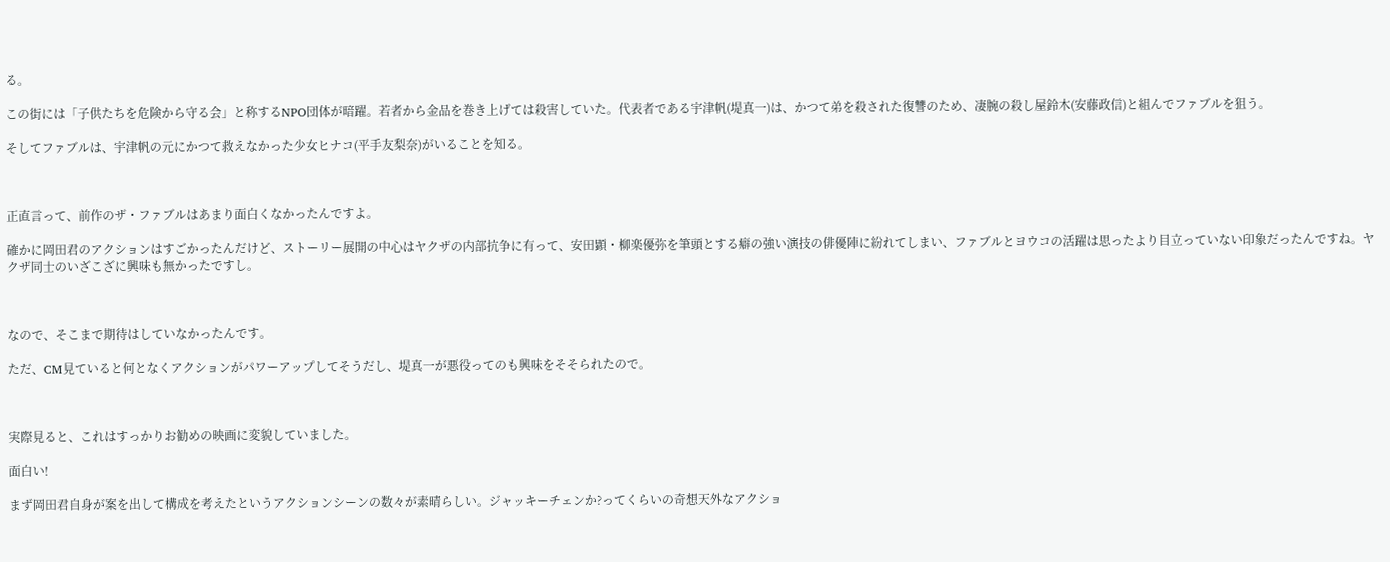る。

この街には「子供たちを危険から守る会」と称するNPO団体が暗躍。若者から金品を巻き上げては殺害していた。代表者である宇津帆(堤真一)は、かつて弟を殺された復讐のため、凄腕の殺し屋鈴木(安藤政信)と組んでファブルを狙う。

そしてファブルは、宇津帆の元にかつて救えなかった少女ヒナコ(平手友梨奈)がいることを知る。



正直言って、前作のザ・ファブルはあまり面白くなかったんですよ。

確かに岡田君のアクションはすごかったんだけど、ストーリー展開の中心はヤクザの内部抗争に有って、安田顕・柳楽優弥を筆頭とする癖の強い演技の俳優陣に紛れてしまい、ファブルとヨウコの活躍は思ったより目立っていない印象だったんですね。ヤクザ同士のいざこざに興味も無かったですし。



なので、そこまで期待はしていなかったんです。

ただ、CM見ていると何となくアクションがパワーアップしてそうだし、堤真一が悪役ってのも興味をそそられたので。



実際見ると、これはすっかりお勧めの映画に変貌していました。

面白い!

まず岡田君自身が案を出して構成を考えたというアクションシーンの数々が素晴らしい。ジャッキーチェンか?ってくらいの奇想天外なアクショ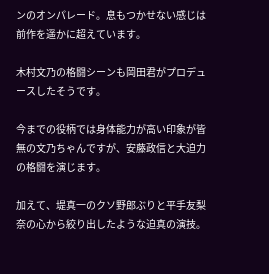ンのオンパレード。息もつかせない感じは前作を遥かに超えています。

木村文乃の格闘シーンも岡田君がプロデュースしたそうです。

今までの役柄では身体能力が高い印象が皆無の文乃ちゃんですが、安藤政信と大迫力の格闘を演じます。

加えて、堤真一のクソ野郎ぶりと平手友梨奈の心から絞り出したような迫真の演技。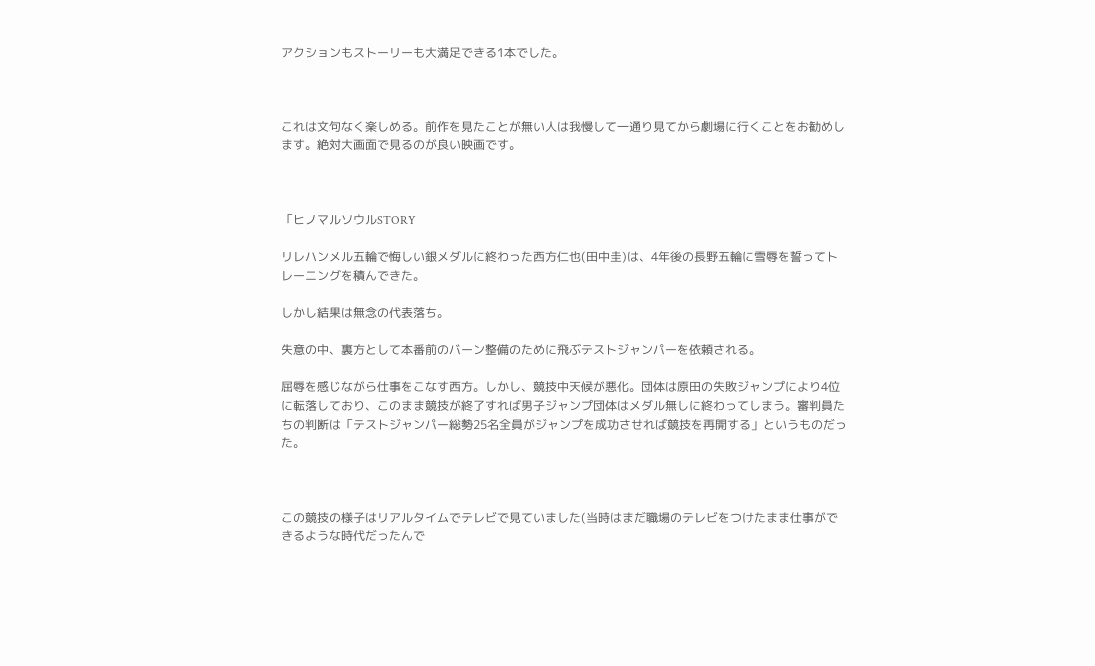アクションもストーリーも大満足できる1本でした。



これは文句なく楽しめる。前作を見たことが無い人は我慢して一通り見てから劇場に行くことをお勧めします。絶対大画面で見るのが良い映画です。



「ヒノマルソウルSTORY

リレハンメル五輪で悔しい銀メダルに終わった西方仁也(田中圭)は、4年後の長野五輪に雪辱を誓ってトレーニングを積んできた。

しかし結果は無念の代表落ち。

失意の中、裏方として本番前のバーン整備のために飛ぶテストジャンパーを依頼される。

屈辱を感じながら仕事をこなす西方。しかし、競技中天候が悪化。団体は原田の失敗ジャンプにより4位に転落しており、このまま競技が終了すれば男子ジャンプ団体はメダル無しに終わってしまう。審判員たちの判断は「テストジャンパー総勢25名全員がジャンプを成功させれば競技を再開する」というものだった。



この競技の様子はリアルタイムでテレビで見ていました(当時はまだ職場のテレビをつけたまま仕事ができるような時代だったんで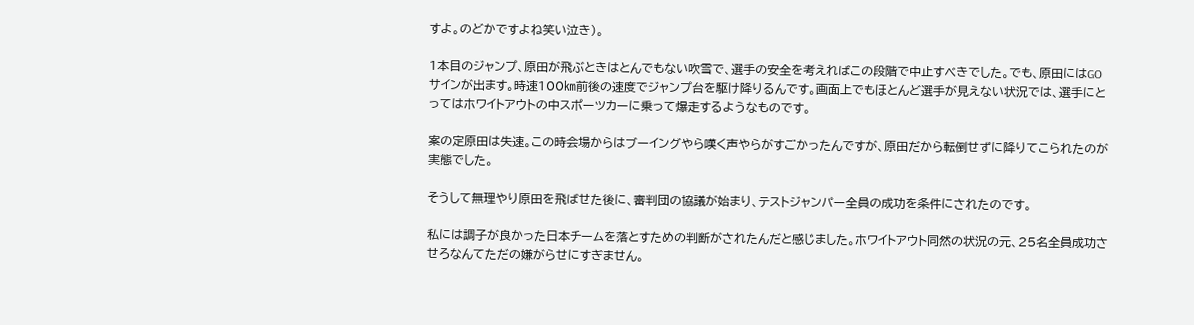すよ。のどかですよね笑い泣き)。

1本目のジャンプ、原田が飛ぶときはとんでもない吹雪で、選手の安全を考えればこの段階で中止すべきでした。でも、原田にはGOサインが出ます。時速100㎞前後の速度でジャンプ台を駆け降りるんです。画面上でもほとんど選手が見えない状況では、選手にとってはホワイトアウトの中スポーツカーに乗って爆走するようなものです。

案の定原田は失速。この時会場からはブーイングやら嘆く声やらがすごかったんですが、原田だから転倒せずに降りてこられたのが実態でした。

そうして無理やり原田を飛ばせた後に、審判団の協議が始まり、テストジャンパー全員の成功を条件にされたのです。

私には調子が良かった日本チームを落とすための判断がされたんだと感じました。ホワイトアウト同然の状況の元、25名全員成功させろなんてただの嫌がらせにすぎません。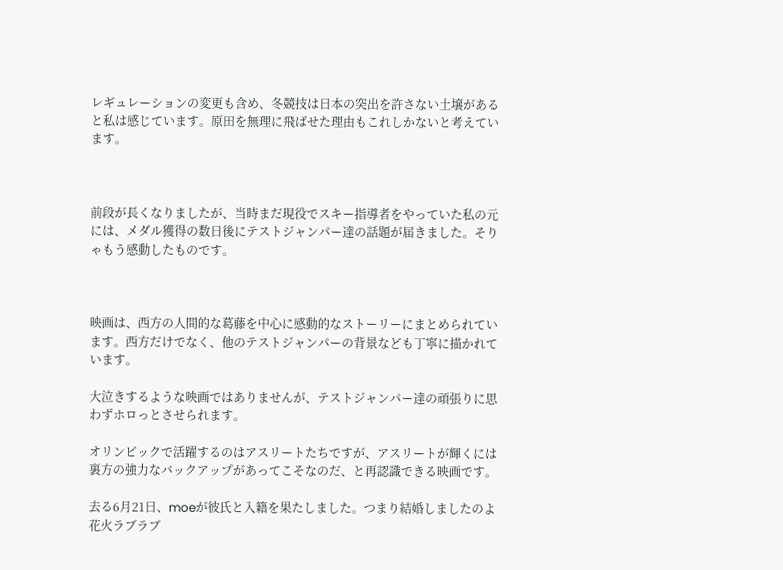レギュレーションの変更も含め、冬競技は日本の突出を許さない土壌があると私は感じています。原田を無理に飛ばせた理由もこれしかないと考えています。



前段が長くなりましたが、当時まだ現役でスキー指導者をやっていた私の元には、メダル獲得の数日後にテストジャンパー達の話題が届きました。そりゃもう感動したものです。



映画は、西方の人間的な葛藤を中心に感動的なストーリーにまとめられています。西方だけでなく、他のテストジャンパーの背景なども丁寧に描かれています。

大泣きするような映画ではありませんが、テストジャンパー達の頑張りに思わずホロっとさせられます。

オリンピックで活躍するのはアスリートたちですが、アスリートが輝くには裏方の強力なバックアップがあってこそなのだ、と再認識できる映画です。

去る6月21日、moeが彼氏と入籍を果たしました。つまり結婚しましたのよ花火ラブラブ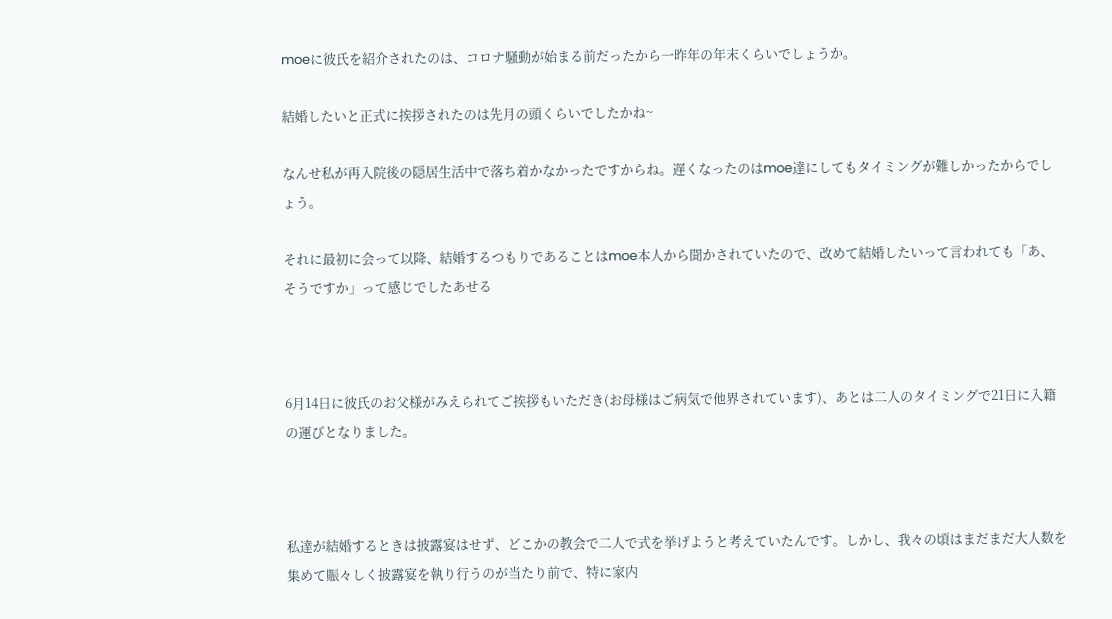moeに彼氏を紹介されたのは、コロナ騒動が始まる前だったから一昨年の年末くらいでしょうか。

結婚したいと正式に挨拶されたのは先月の頭くらいでしたかね~

なんせ私が再入院後の隠居生活中で落ち着かなかったですからね。遅くなったのはmoe達にしてもタイミングが難しかったからでしょう。

それに最初に会って以降、結婚するつもりであることはmoe本人から聞かされていたので、改めて結婚したいって言われても「あ、そうですか」って感じでしたあせる



6月14日に彼氏のお父様がみえられてご挨拶もいただき(お母様はご病気で他界されています)、あとは二人のタイミングで21日に入籍の運びとなりました。



私達が結婚するときは披露宴はせず、どこかの教会で二人で式を挙げようと考えていたんです。しかし、我々の頃はまだまだ大人数を集めて賑々しく披露宴を執り行うのが当たり前で、特に家内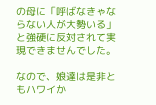の母に「呼ばなきゃならない人が大勢いる」と強硬に反対されて実現できませんでした。

なので、娘達は是非ともハワイか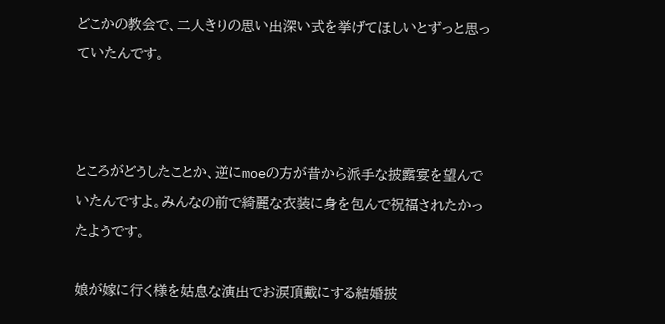どこかの教会で、二人きりの思い出深い式を挙げてほしいとずっと思っていたんです。



ところがどうしたことか、逆にmoeの方が昔から派手な披露宴を望んでいたんですよ。みんなの前で綺麗な衣装に身を包んで祝福されたかったようです。

娘が嫁に行く様を姑息な演出でお涙頂戴にする結婚披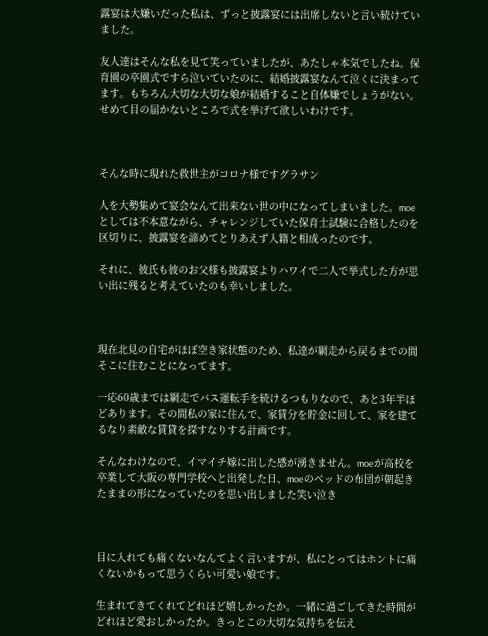露宴は大嫌いだった私は、ずっと披露宴には出席しないと言い続けていました。

友人達はそんな私を見て笑っていましたが、あたしゃ本気でしたね。保育園の卒園式ですら泣いていたのに、結婚披露宴なんて泣くに決まってます。もちろん大切な大切な娘が結婚すること自体嫌でしょうがない。せめて目の届かないところで式を挙げて欲しいわけです。



そんな時に現れた救世主がコロナ様ですグラサン

人を大勢集めて宴会なんて出来ない世の中になってしまいました。moeとしては不本意ながら、チャレンジしていた保育士試験に合格したのを区切りに、披露宴を諦めてとりあえず入籍と相成ったのです。

それに、彼氏も彼のお父様も披露宴よりハワイで二人で挙式した方が思い出に残ると考えていたのも幸いしました。



現在北見の自宅がほぼ空き家状態のため、私達が網走から戻るまでの間そこに住むことになってます。

一応60歳までは網走でバス運転手を続けるつもりなので、あと3年半ほどあります。その間私の家に住んで、家賃分を貯金に回して、家を建てるなり素敵な賃貸を探すなりする計画です。

そんなわけなので、イマイチ嫁に出した感が湧きません。moeが高校を卒業して大阪の専門学校へと出発した日、moeのベッドの布団が朝起きたままの形になっていたのを思い出しました笑い泣き



目に入れても痛くないなんてよく言いますが、私にとってはホントに痛くないかもって思うくらい可愛い娘です。

生まれてきてくれてどれほど嬉しかったか。一緒に過ごしてきた時間がどれほど愛おしかったか。きっとこの大切な気持ちを伝え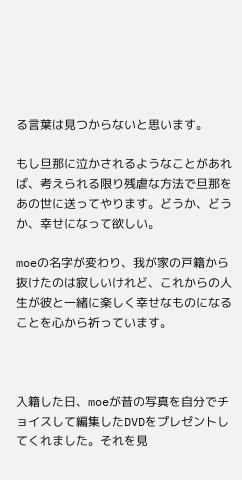る言葉は見つからないと思います。

もし旦那に泣かされるようなことがあれば、考えられる限り残虐な方法で旦那をあの世に送ってやります。どうか、どうか、幸せになって欲しい。

moeの名字が変わり、我が家の戸籍から抜けたのは寂しいけれど、これからの人生が彼と一緒に楽しく幸せなものになることを心から祈っています。



入籍した日、moeが昔の写真を自分でチョイスして編集したDVDをプレゼントしてくれました。それを見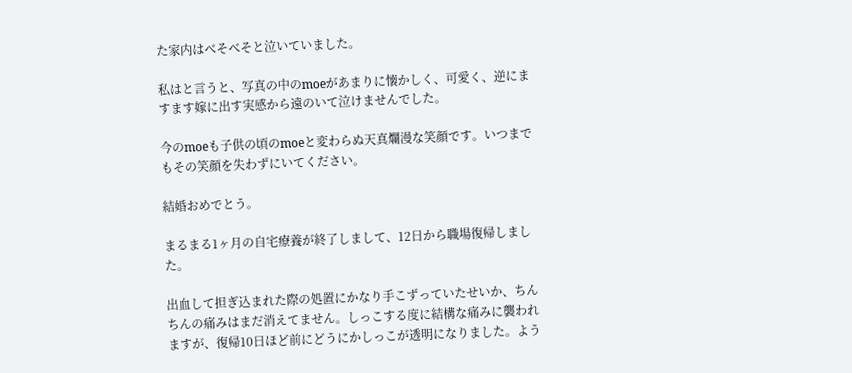た家内はべそべそと泣いていました。

私はと言うと、写真の中のmoeがあまりに懐かしく、可愛く、逆にますます嫁に出す実感から遠のいて泣けませんでした。

今のmoeも子供の頃のmoeと変わらぬ天真爛漫な笑顔です。いつまでもその笑顔を失わずにいてください。

結婚おめでとう。

まるまる1ヶ月の自宅療養が終了しまして、12日から職場復帰しました。

出血して担ぎ込まれた際の処置にかなり手こずっていたせいか、ちんちんの痛みはまだ消えてません。しっこする度に結構な痛みに襲われますが、復帰10日ほど前にどうにかしっこが透明になりました。よう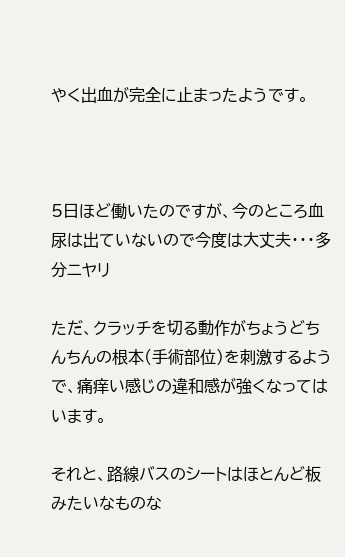やく出血が完全に止まったようです。



5日ほど働いたのですが、今のところ血尿は出ていないので今度は大丈夫・・・多分ニヤリ

ただ、クラッチを切る動作がちょうどちんちんの根本(手術部位)を刺激するようで、痛痒い感じの違和感が強くなってはいます。

それと、路線バスのシートはほとんど板みたいなものな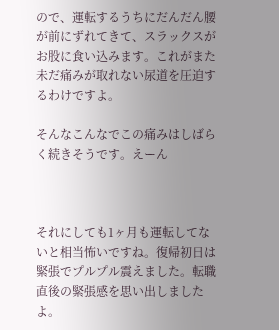ので、運転するうちにだんだん腰が前にずれてきて、スラックスがお股に食い込みます。これがまた未だ痛みが取れない尿道を圧迫するわけですよ。

そんなこんなでこの痛みはしばらく続きそうです。えーん



それにしても1ヶ月も運転してないと相当怖いですね。復帰初日は緊張でプルプル震えました。転職直後の緊張感を思い出しましたよ。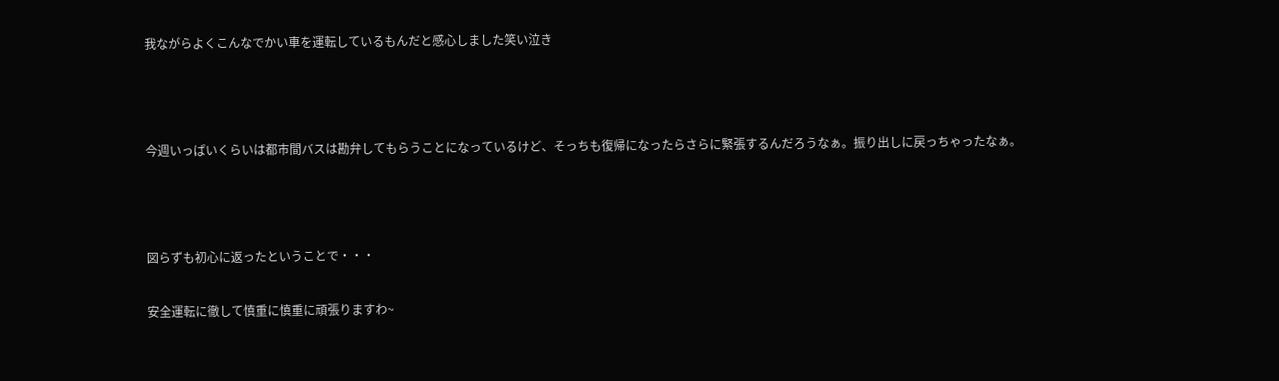我ながらよくこんなでかい車を運転しているもんだと感心しました笑い泣き



今週いっぱいくらいは都市間バスは勘弁してもらうことになっているけど、そっちも復帰になったらさらに緊張するんだろうなぁ。振り出しに戻っちゃったなぁ。



図らずも初心に返ったということで・・・

安全運転に徹して慎重に慎重に頑張りますわ~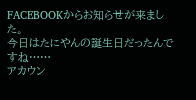FACEBOOKからお知らせが来ました。
今日はたにやんの誕生日だったんですね……
アカウン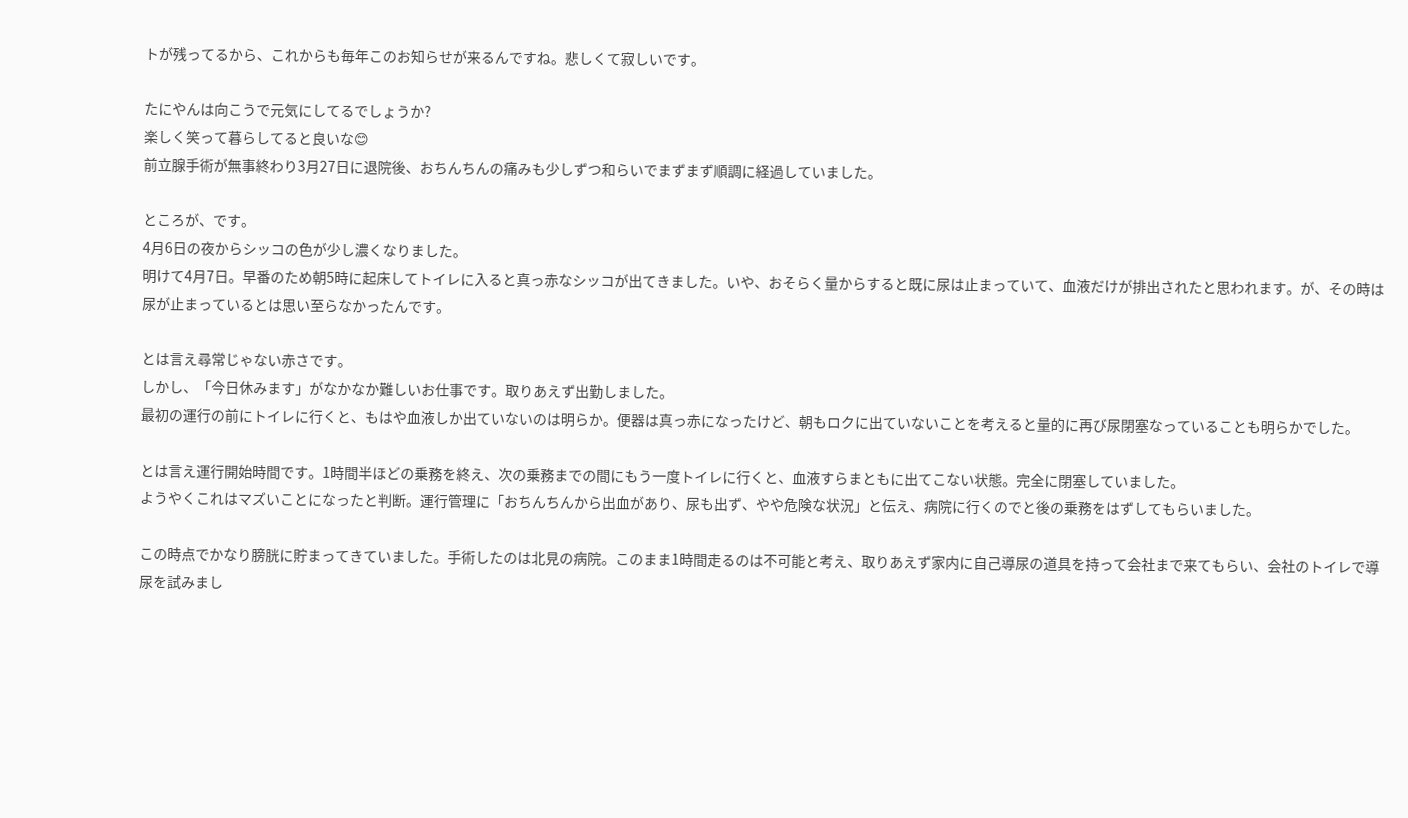トが残ってるから、これからも毎年このお知らせが来るんですね。悲しくて寂しいです。

たにやんは向こうで元気にしてるでしょうか?
楽しく笑って暮らしてると良いな😊
前立腺手術が無事終わり3月27日に退院後、おちんちんの痛みも少しずつ和らいでまずまず順調に経過していました。

ところが、です。
4月6日の夜からシッコの色が少し濃くなりました。
明けて4月7日。早番のため朝5時に起床してトイレに入ると真っ赤なシッコが出てきました。いや、おそらく量からすると既に尿は止まっていて、血液だけが排出されたと思われます。が、その時は尿が止まっているとは思い至らなかったんです。

とは言え尋常じゃない赤さです。
しかし、「今日休みます」がなかなか難しいお仕事です。取りあえず出勤しました。
最初の運行の前にトイレに行くと、もはや血液しか出ていないのは明らか。便器は真っ赤になったけど、朝もロクに出ていないことを考えると量的に再び尿閉塞なっていることも明らかでした。

とは言え運行開始時間です。1時間半ほどの乗務を終え、次の乗務までの間にもう一度トイレに行くと、血液すらまともに出てこない状態。完全に閉塞していました。
ようやくこれはマズいことになったと判断。運行管理に「おちんちんから出血があり、尿も出ず、やや危険な状況」と伝え、病院に行くのでと後の乗務をはずしてもらいました。

この時点でかなり膀胱に貯まってきていました。手術したのは北見の病院。このまま1時間走るのは不可能と考え、取りあえず家内に自己導尿の道具を持って会社まで来てもらい、会社のトイレで導尿を試みまし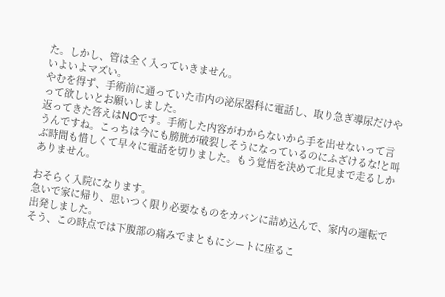た。しかし、管は全く入っていきません。
いよいよマズい。
やむを得ず、手術前に通っていた市内の泌尿器科に電話し、取り急ぎ導尿だけやって欲しいとお願いしました。
返ってきた答えはNOです。手術した内容がわからないから手を出せないって言うんですね。こっちは今にも膀胱が破裂しそうになっているのにふざけるな!と叫ぶ時間も惜しくて早々に電話を切りました。もう覚悟を決めて北見まで走るしかありません。

おそらく入院になります。
急いで家に帰り、思いつく限り必要なものをカバンに詰め込んで、家内の運転で出発しました。
そう、この時点では下腹部の痛みでまともにシートに座るこ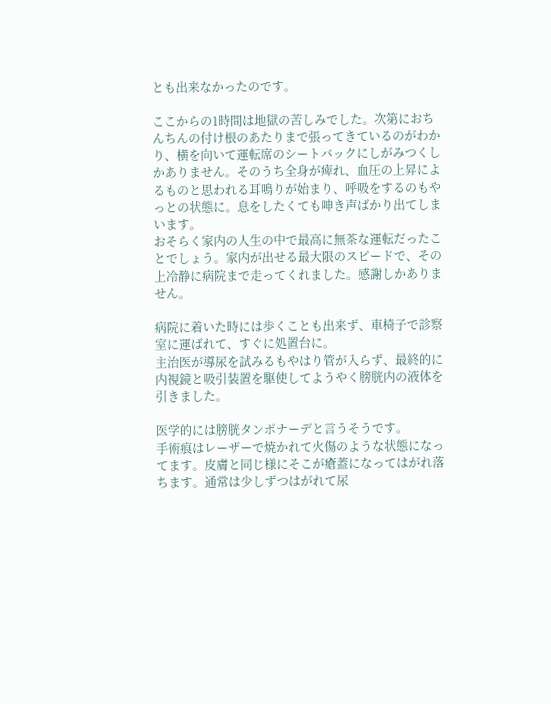とも出来なかったのです。

ここからの1時間は地獄の苦しみでした。次第におちんちんの付け根のあたりまで張ってきているのがわかり、横を向いて運転席のシートバックにしがみつくしかありません。そのうち全身が痺れ、血圧の上昇によるものと思われる耳鳴りが始まり、呼吸をするのもやっとの状態に。息をしたくても呻き声ばかり出てしまいます。
おそらく家内の人生の中で最高に無茶な運転だったことでしょう。家内が出せる最大限のスピードで、その上冷静に病院まで走ってくれました。感謝しかありません。

病院に着いた時には歩くことも出来ず、車椅子で診察室に運ばれて、すぐに処置台に。
主治医が導尿を試みるもやはり管が入らず、最終的に内視鏡と吸引装置を駆使してようやく膀胱内の液体を引きました。

医学的には膀胱タンポナーデと言うそうです。
手術痕はレーザーで焼かれて火傷のような状態になってます。皮膚と同じ様にそこが瘡蓋になってはがれ落ちます。通常は少しずつはがれて尿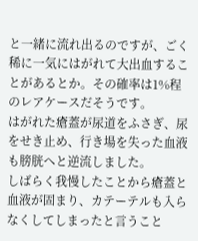と一緒に流れ出るのですが、ごく稀に一気にはがれて大出血することがあるとか。その確率は1%程のレアケースだそうです。
はがれた瘡蓋が尿道をふさぎ、尿をせき止め、行き場を失った血液も膀胱へと逆流しました。
しばらく我慢したことから瘡蓋と血液が固まり、カテーテルも入らなくしてしまったと言うこと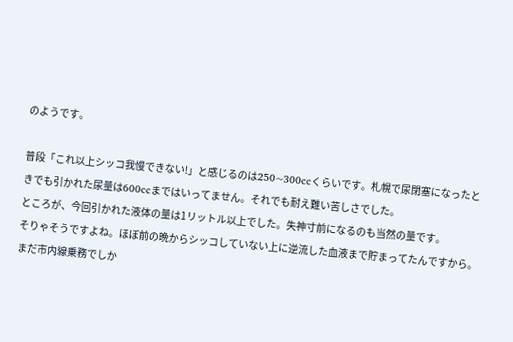のようです。

普段「これ以上シッコ我慢できない!」と感じるのは250~300ccくらいです。札幌で尿閉塞になったときでも引かれた尿量は600ccまではいってません。それでも耐え難い苦しさでした。
ところが、今回引かれた液体の量は1リットル以上でした。失神寸前になるのも当然の量です。
そりゃそうですよね。ほぼ前の晩からシッコしていない上に逆流した血液まで貯まってたんですから。
まだ市内線乗務でしか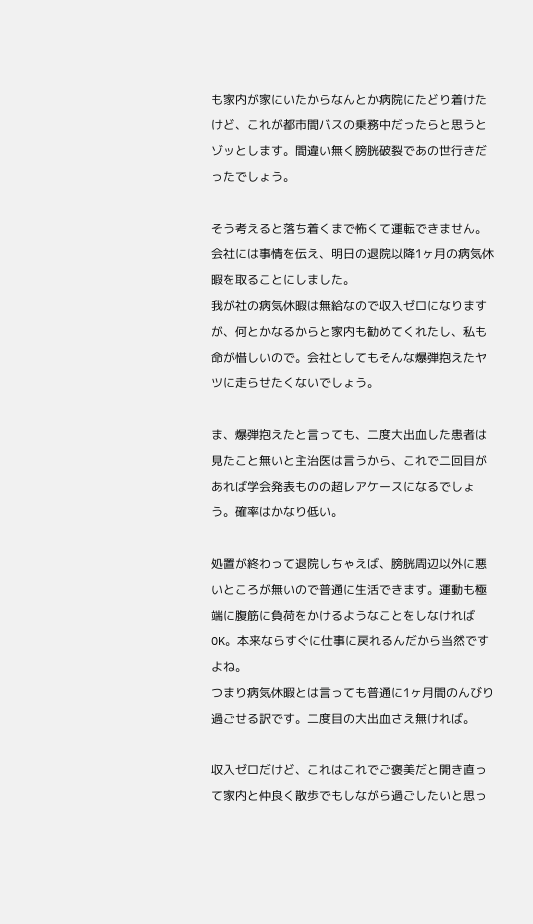も家内が家にいたからなんとか病院にたどり着けたけど、これが都市間バスの乗務中だったらと思うとゾッとします。間違い無く膀胱破裂であの世行きだったでしょう。

そう考えると落ち着くまで怖くて運転できません。会社には事情を伝え、明日の退院以降1ヶ月の病気休暇を取ることにしました。
我が社の病気休暇は無給なので収入ゼロになりますが、何とかなるからと家内も勧めてくれたし、私も命が惜しいので。会社としてもそんな爆弾抱えたヤツに走らせたくないでしょう。

ま、爆弾抱えたと言っても、二度大出血した患者は見たこと無いと主治医は言うから、これで二回目があれば学会発表ものの超レアケースになるでしょう。確率はかなり低い。

処置が終わって退院しちゃえば、膀胱周辺以外に悪いところが無いので普通に生活できます。運動も極端に腹筋に負荷をかけるようなことをしなければOK。本来ならすぐに仕事に戻れるんだから当然ですよね。
つまり病気休暇とは言っても普通に1ヶ月間のんびり過ごせる訳です。二度目の大出血さえ無ければ。

収入ゼロだけど、これはこれでご褒美だと開き直って家内と仲良く散歩でもしながら過ごしたいと思っ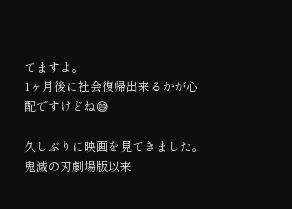てますよ。
1ヶ月後に社会復帰出来るかが心配ですけどね😅

久しぶりに映画を見てきました。鬼滅の刃劇場版以来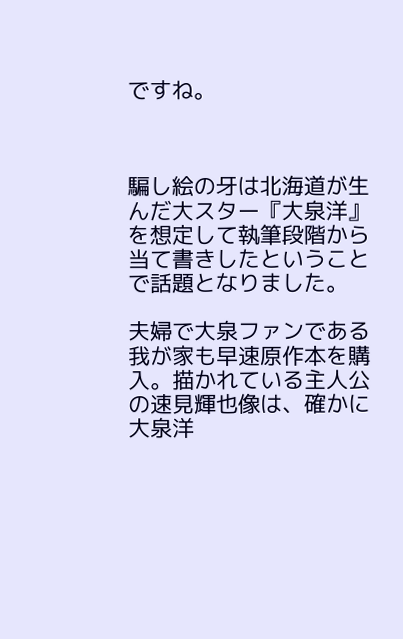ですね。



騙し絵の牙は北海道が生んだ大スター『大泉洋』を想定して執筆段階から当て書きしたということで話題となりました。

夫婦で大泉ファンである我が家も早速原作本を購入。描かれている主人公の速見輝也像は、確かに大泉洋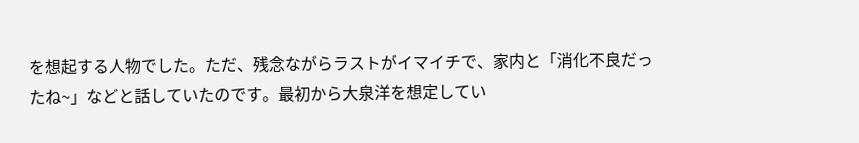を想起する人物でした。ただ、残念ながらラストがイマイチで、家内と「消化不良だったね~」などと話していたのです。最初から大泉洋を想定してい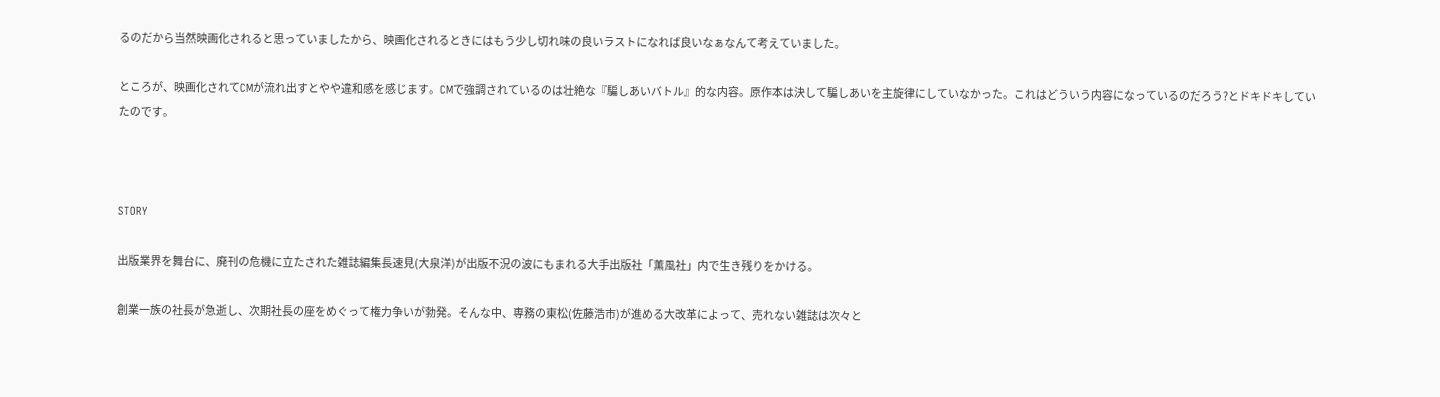るのだから当然映画化されると思っていましたから、映画化されるときにはもう少し切れ味の良いラストになれば良いなぁなんて考えていました。

ところが、映画化されてCMが流れ出すとやや違和感を感じます。CMで強調されているのは壮絶な『騙しあいバトル』的な内容。原作本は決して騙しあいを主旋律にしていなかった。これはどういう内容になっているのだろう?とドキドキしていたのです。



STORY

出版業界を舞台に、廃刊の危機に立たされた雑誌編集長速見(大泉洋)が出版不況の波にもまれる大手出版社「薫風社」内で生き残りをかける。

創業一族の社長が急逝し、次期社長の座をめぐって権力争いが勃発。そんな中、専務の東松(佐藤浩市)が進める大改革によって、売れない雑誌は次々と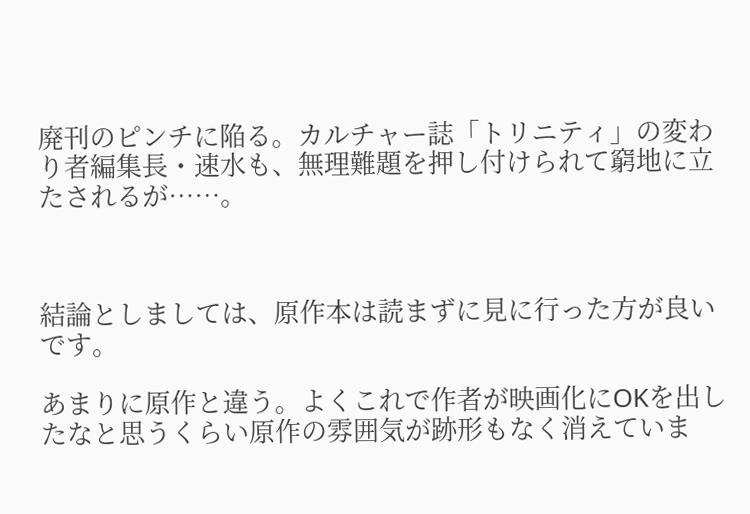廃刊のピンチに陥る。カルチャー誌「トリニティ」の変わり者編集長・速水も、無理難題を押し付けられて窮地に立たされるが……。



結論としましては、原作本は読まずに見に行った方が良いです。

あまりに原作と違う。よくこれで作者が映画化にOKを出したなと思うくらい原作の雰囲気が跡形もなく消えていま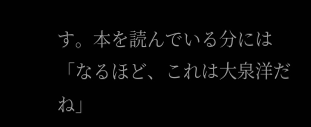す。本を読んでいる分には「なるほど、これは大泉洋だね」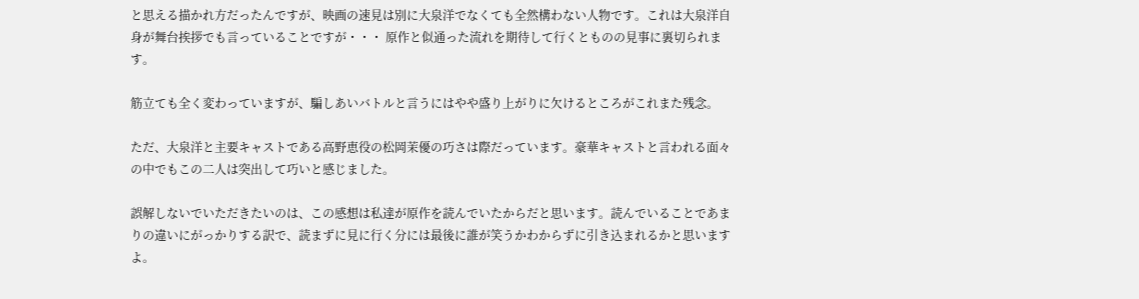と思える描かれ方だったんですが、映画の速見は別に大泉洋でなくても全然構わない人物です。これは大泉洋自身が舞台挨拶でも言っていることですが・・・ 原作と似通った流れを期待して行くとものの見事に裏切られます。

筋立ても全く変わっていますが、騙しあいバトルと言うにはやや盛り上がりに欠けるところがこれまた残念。

ただ、大泉洋と主要キャストである高野恵役の松岡茉優の巧さは際だっています。豪華キャストと言われる面々の中でもこの二人は突出して巧いと感じました。

誤解しないでいただきたいのは、この感想は私達が原作を読んでいたからだと思います。読んでいることであまりの違いにがっかりする訳で、読まずに見に行く分には最後に誰が笑うかわからずに引き込まれるかと思いますよ。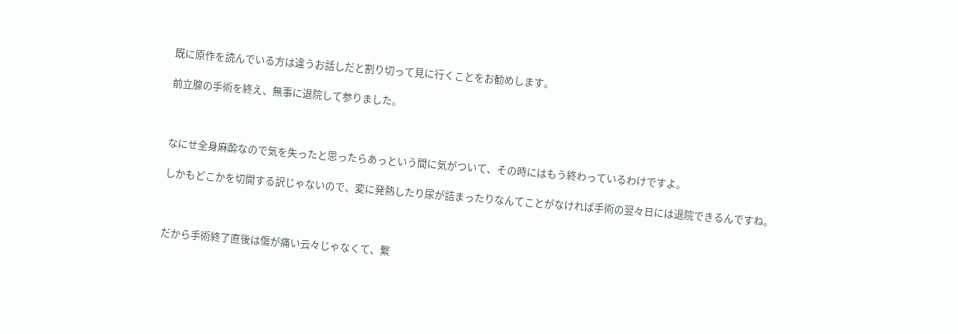既に原作を読んでいる方は違うお話しだと割り切って見に行くことをお勧めします。

前立腺の手術を終え、無事に退院して参りました。



なにせ全身麻酔なので気を失ったと思ったらあっという間に気がついて、その時にはもう終わっているわけですよ。

しかもどこかを切開する訳じゃないので、変に発熱したり尿が詰まったりなんてことがなければ手術の翌々日には退院できるんですね。



だから手術終了直後は傷が痛い云々じゃなくて、繋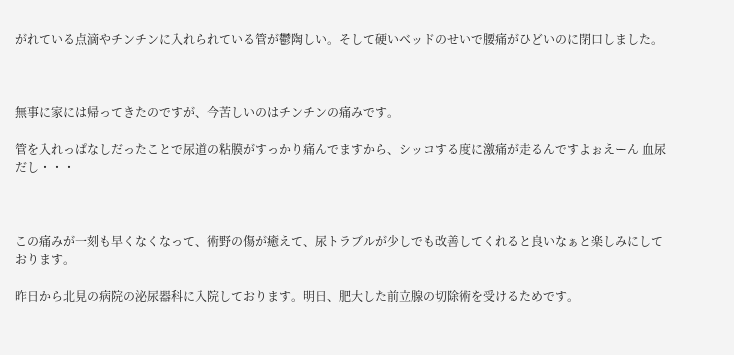がれている点滴やチンチンに入れられている管が鬱陶しい。そして硬いベッドのせいで腰痛がひどいのに閉口しました。



無事に家には帰ってきたのですが、今苦しいのはチンチンの痛みです。

管を入れっぱなしだったことで尿道の粘膜がすっかり痛んでますから、シッコする度に激痛が走るんですよぉえーん 血尿だし・・・



この痛みが一刻も早くなくなって、術野の傷が癒えて、尿トラブルが少しでも改善してくれると良いなぁと楽しみにしております。

昨日から北見の病院の泌尿器科に入院しております。明日、肥大した前立腺の切除術を受けるためです。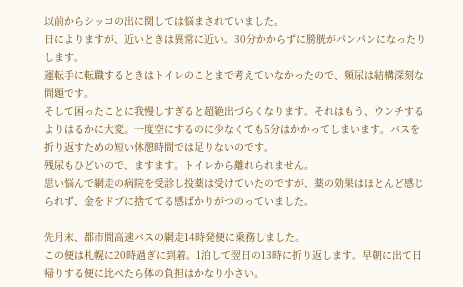以前からシッコの出に関しては悩まされていました。
日によりますが、近いときは異常に近い。30分かからずに膀胱がパンパンになったりします。
運転手に転職するときはトイレのことまで考えていなかったので、頻尿は結構深刻な問題です。
そして困ったことに我慢しすぎると超絶出づらくなります。それはもう、ウンチするよりはるかに大変。一度空にするのに少なくても5分はかかってしまいます。バスを折り返すための短い休憩時間では足りないのです。
残尿もひどいので、ますます。トイレから離れられません。
思い悩んで網走の病院を受診し投薬は受けていたのですが、薬の効果はほとんど感じられず、金をドブに捨ててる感ばかりがつのっていました。

先月末、都市間高速バスの網走14時発便に乗務しました。
この便は札幌に20時過ぎに到着。1泊して翌日の13時に折り返します。早朝に出て日帰りする便に比べたら体の負担はかなり小さい。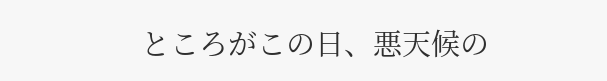ところがこの日、悪天候の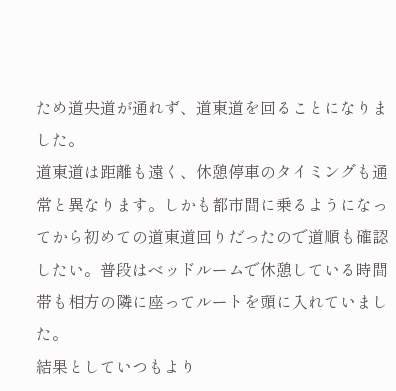ため道央道が通れず、道東道を回ることになりました。
道東道は距離も遠く、休憩停車のタイミングも通常と異なります。しかも都市間に乗るようになってから初めての道東道回りだったので道順も確認したい。普段はベッドルームで休憩している時間帯も相方の隣に座ってルートを頭に入れていました。
結果としていつもより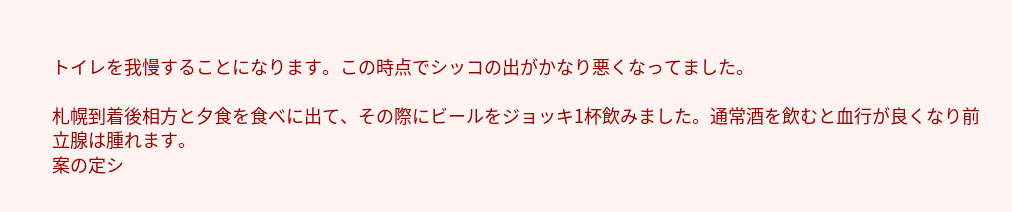トイレを我慢することになります。この時点でシッコの出がかなり悪くなってました。

札幌到着後相方と夕食を食べに出て、その際にビールをジョッキ1杯飲みました。通常酒を飲むと血行が良くなり前立腺は腫れます。
案の定シ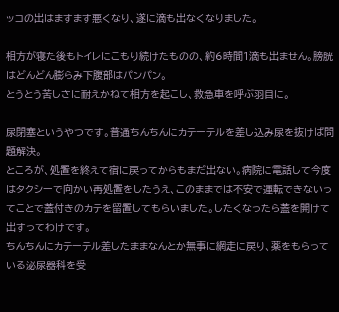ッコの出はますます悪くなり、遂に滴も出なくなりました。

相方が寝た後もトイレにこもり続けたものの、約6時間1滴も出ません。膀胱はどんどん膨らみ下腹部はパンパン。
とうとう苦しさに耐えかねて相方を起こし、救急車を呼ぶ羽目に。

尿閉塞というやつです。普通ちんちんにカテーテルを差し込み尿を抜けば問題解決。
ところが、処置を終えて宿に戻ってからもまだ出ない。病院に電話して今度はタクシーで向かい再処置をしたうえ、このままでは不安で運転できないってことで蓋付きのカテを留置してもらいました。したくなったら蓋を開けて出すってわけです。
ちんちんにカテーテル差したままなんとか無事に網走に戻り、薬をもらっている泌尿器科を受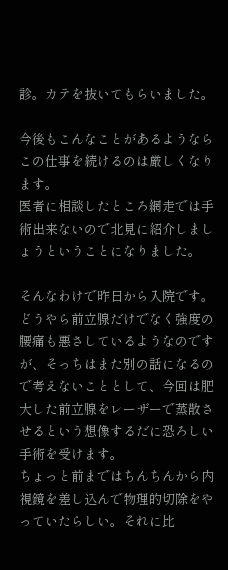診。カテを抜いてもらいました。

今後もこんなことがあるようならこの仕事を続けるのは厳しくなります。
医者に相談したところ網走では手術出来ないので北見に紹介しましょうということになりました。

そんなわけで昨日から入院です。
どうやら前立腺だけでなく強度の腰痛も悪さしているようなのですが、そっちはまた別の話になるので考えないこととして、今回は肥大した前立腺をレーザーで蒸散させるという想像するだに恐ろしい手術を受けます。
ちょっと前まではちんちんから内視鏡を差し込んで物理的切除をやっていたらしい。それに比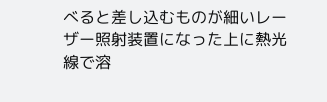べると差し込むものが細いレーザー照射装置になった上に熱光線で溶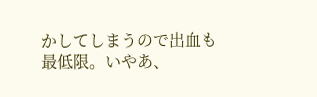かしてしまうので出血も最低限。いやあ、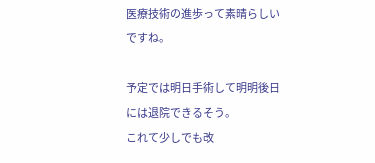医療技術の進歩って素晴らしいですね。

予定では明日手術して明明後日には退院できるそう。
これて少しでも改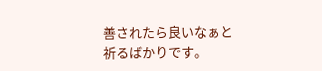善されたら良いなぁと祈るばかりです。